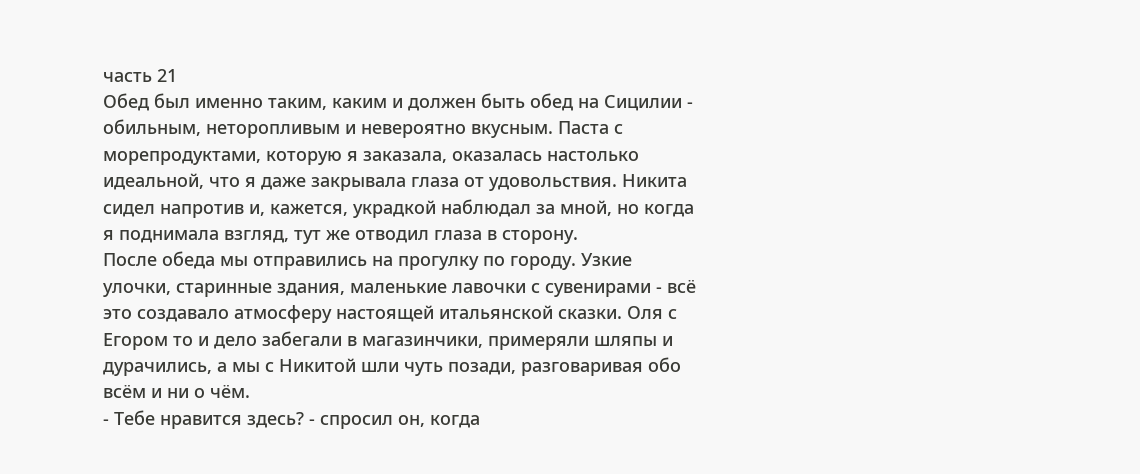часть 21
Обед был именно таким, каким и должен быть обед на Сицилии - обильным, неторопливым и невероятно вкусным. Паста с морепродуктами, которую я заказала, оказалась настолько идеальной, что я даже закрывала глаза от удовольствия. Никита сидел напротив и, кажется, украдкой наблюдал за мной, но когда я поднимала взгляд, тут же отводил глаза в сторону.
После обеда мы отправились на прогулку по городу. Узкие улочки, старинные здания, маленькие лавочки с сувенирами - всё это создавало атмосферу настоящей итальянской сказки. Оля с Егором то и дело забегали в магазинчики, примеряли шляпы и дурачились, а мы с Никитой шли чуть позади, разговаривая обо всём и ни о чём.
- Тебе нравится здесь? - спросил он, когда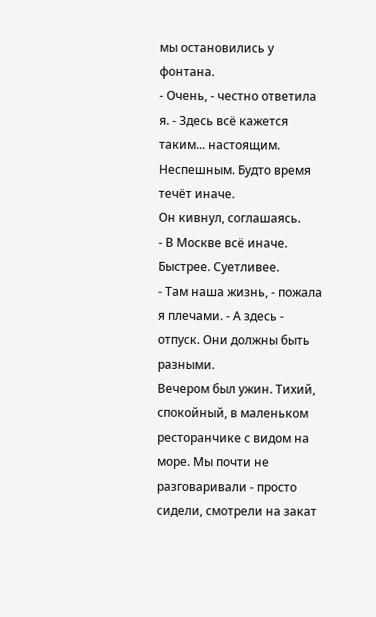мы остановились у фонтана.
- Очень, - честно ответила я. - Здесь всё кажется таким... настоящим. Неспешным. Будто время течёт иначе.
Он кивнул, соглашаясь.
- В Москве всё иначе. Быстрее. Суетливее.
- Там наша жизнь, - пожала я плечами. - А здесь - отпуск. Они должны быть разными.
Вечером был ужин. Тихий, спокойный, в маленьком ресторанчике с видом на море. Мы почти не разговаривали - просто сидели, смотрели на закат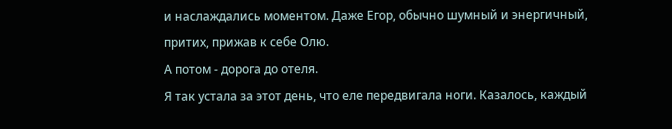и наслаждались моментом. Даже Егор, обычно шумный и энергичный, притих, прижав к себе Олю.
А потом - дорога до отеля.
Я так устала за этот день, что еле передвигала ноги. Казалось, каждый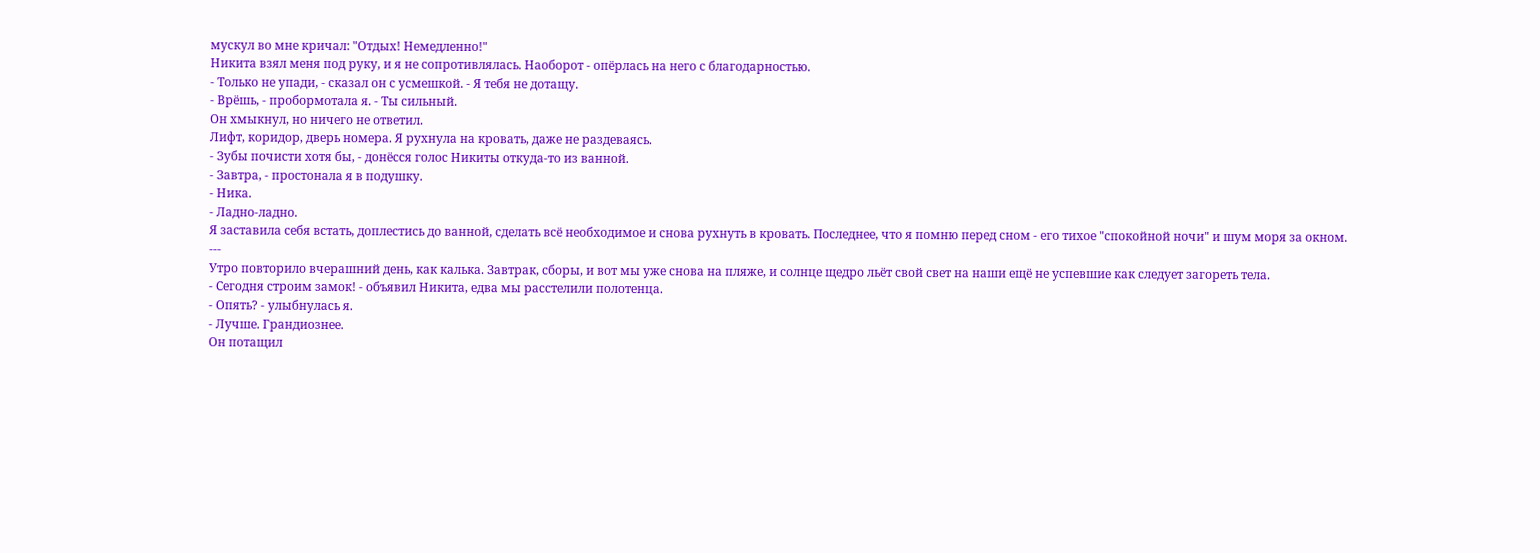мускул во мне кричал: "Отдых! Немедленно!"
Никита взял меня под руку, и я не сопротивлялась. Наоборот - опёрлась на него с благодарностью.
- Только не упади, - сказал он с усмешкой. - Я тебя не дотащу.
- Врёшь, - пробормотала я. - Ты сильный.
Он хмыкнул, но ничего не ответил.
Лифт, коридор, дверь номера. Я рухнула на кровать, даже не раздеваясь.
- Зубы почисти хотя бы, - донёсся голос Никиты откуда-то из ванной.
- Завтра, - простонала я в подушку.
- Ника.
- Ладно-ладно.
Я заставила себя встать, доплестись до ванной, сделать всё необходимое и снова рухнуть в кровать. Последнее, что я помню перед сном - его тихое "спокойной ночи" и шум моря за окном.
---
Утро повторило вчерашний день, как калька. Завтрак, сборы, и вот мы уже снова на пляже, и солнце щедро льёт свой свет на наши ещё не успевшие как следует загореть тела.
- Сегодня строим замок! - объявил Никита, едва мы расстелили полотенца.
- Опять? - улыбнулась я.
- Лучше. Грандиознее.
Он потащил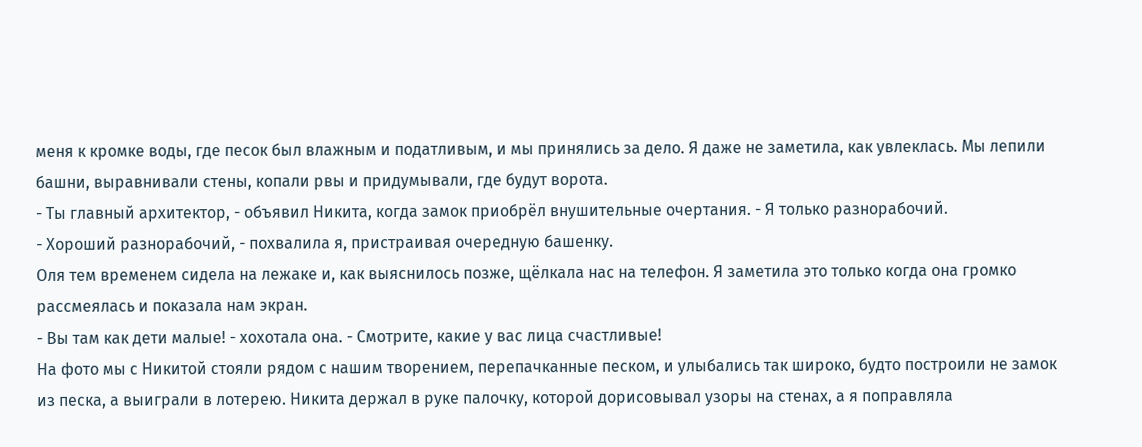меня к кромке воды, где песок был влажным и податливым, и мы принялись за дело. Я даже не заметила, как увлеклась. Мы лепили башни, выравнивали стены, копали рвы и придумывали, где будут ворота.
- Ты главный архитектор, - объявил Никита, когда замок приобрёл внушительные очертания. - Я только разнорабочий.
- Хороший разнорабочий, - похвалила я, пристраивая очередную башенку.
Оля тем временем сидела на лежаке и, как выяснилось позже, щёлкала нас на телефон. Я заметила это только когда она громко рассмеялась и показала нам экран.
- Вы там как дети малые! - хохотала она. - Смотрите, какие у вас лица счастливые!
На фото мы с Никитой стояли рядом с нашим творением, перепачканные песком, и улыбались так широко, будто построили не замок из песка, а выиграли в лотерею. Никита держал в руке палочку, которой дорисовывал узоры на стенах, а я поправляла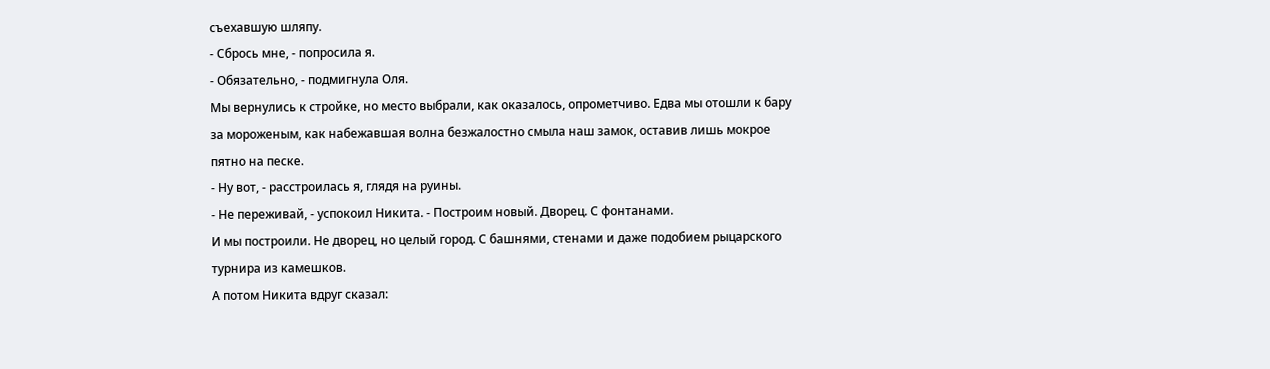съехавшую шляпу.
- Сбрось мне, - попросила я.
- Обязательно, - подмигнула Оля.
Мы вернулись к стройке, но место выбрали, как оказалось, опрометчиво. Едва мы отошли к бару за мороженым, как набежавшая волна безжалостно смыла наш замок, оставив лишь мокрое пятно на песке.
- Ну вот, - расстроилась я, глядя на руины.
- Не переживай, - успокоил Никита. - Построим новый. Дворец. С фонтанами.
И мы построили. Не дворец, но целый город. С башнями, стенами и даже подобием рыцарского турнира из камешков.
А потом Никита вдруг сказал: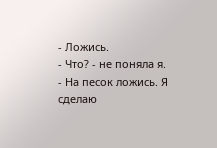- Ложись.
- Что? - не поняла я.
- На песок ложись. Я сделаю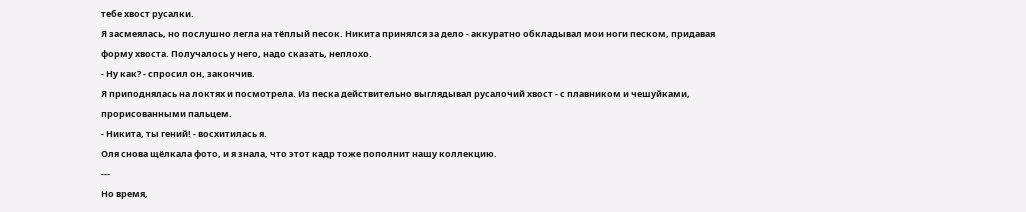тебе хвост русалки.
Я засмеялась, но послушно легла на тёплый песок. Никита принялся за дело - аккуратно обкладывал мои ноги песком, придавая форму хвоста. Получалось у него, надо сказать, неплохо.
- Ну как? - спросил он, закончив.
Я приподнялась на локтях и посмотрела. Из песка действительно выглядывал русалочий хвост - с плавником и чешуйками, прорисованными пальцем.
- Никита, ты гений! - восхитилась я.
Оля снова щёлкала фото, и я знала, что этот кадр тоже пополнит нашу коллекцию.
---
Но время,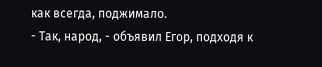как всегда, поджимало.
- Так, народ, - объявил Егор, подходя к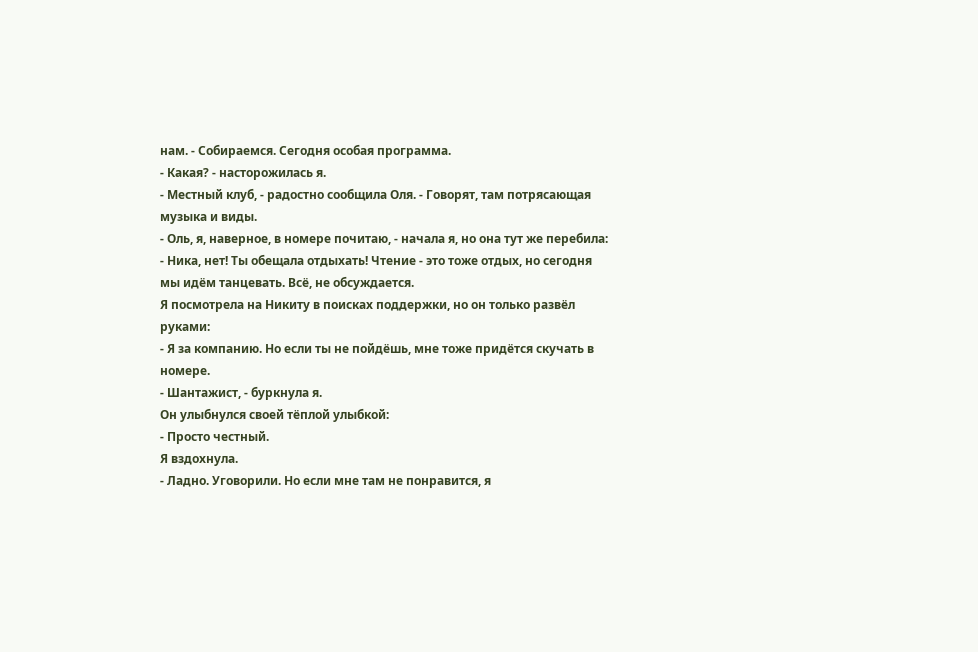нам. - Собираемся. Сегодня особая программа.
- Какая? - насторожилась я.
- Местный клуб, - радостно сообщила Оля. - Говорят, там потрясающая музыка и виды.
- Оль, я, наверное, в номере почитаю, - начала я, но она тут же перебила:
- Ника, нет! Ты обещала отдыхать! Чтение - это тоже отдых, но сегодня мы идём танцевать. Всё, не обсуждается.
Я посмотрела на Никиту в поисках поддержки, но он только развёл руками:
- Я за компанию. Но если ты не пойдёшь, мне тоже придётся скучать в номере.
- Шантажист, - буркнула я.
Он улыбнулся своей тёплой улыбкой:
- Просто честный.
Я вздохнула.
- Ладно. Уговорили. Но если мне там не понравится, я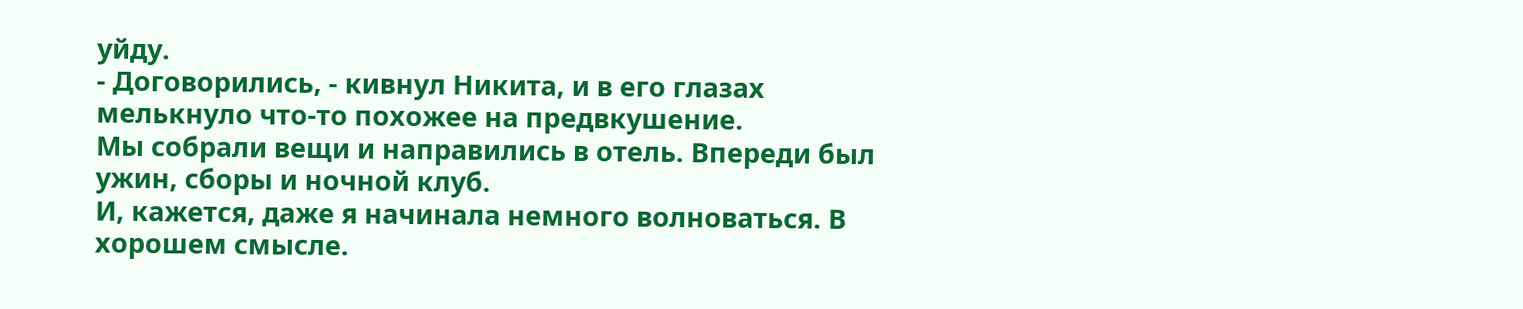уйду.
- Договорились, - кивнул Никита, и в его глазах мелькнуло что-то похожее на предвкушение.
Мы собрали вещи и направились в отель. Впереди был ужин, сборы и ночной клуб.
И, кажется, даже я начинала немного волноваться. В хорошем смысле.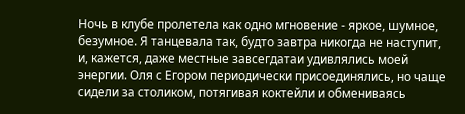Ночь в клубе пролетела как одно мгновение - яркое, шумное, безумное. Я танцевала так, будто завтра никогда не наступит, и, кажется, даже местные завсегдатаи удивлялись моей энергии. Оля с Егором периодически присоединялись, но чаще сидели за столиком, потягивая коктейли и обмениваясь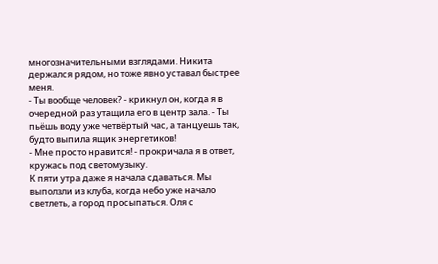многозначительными взглядами. Никита держался рядом, но тоже явно уставал быстрее меня.
- Ты вообще человек? - крикнул он, когда я в очередной раз утащила его в центр зала. - Ты пьёшь воду уже четвёртый час, а танцуешь так, будто выпила ящик энергетиков!
- Мне просто нравится! - прокричала я в ответ, кружась под светомузыку.
К пяти утра даже я начала сдаваться. Мы выползли из клуба, когда небо уже начало светлеть, а город просыпаться. Оля с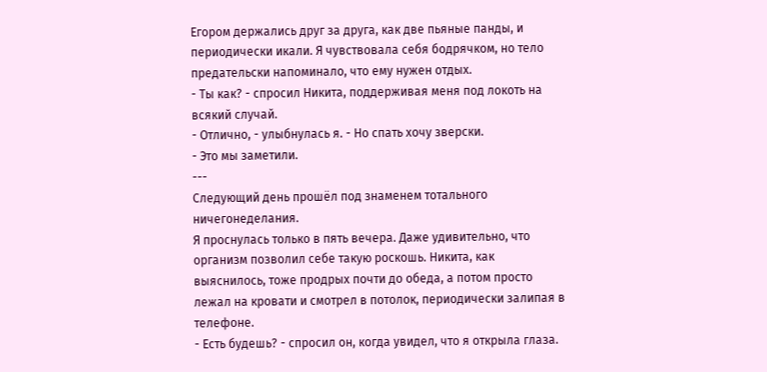Егором держались друг за друга, как две пьяные панды, и периодически икали. Я чувствовала себя бодрячком, но тело предательски напоминало, что ему нужен отдых.
- Ты как? - спросил Никита, поддерживая меня под локоть на всякий случай.
- Отлично, - улыбнулась я. - Но спать хочу зверски.
- Это мы заметили.
---
Следующий день прошёл под знаменем тотального ничегонеделания.
Я проснулась только в пять вечера. Даже удивительно, что организм позволил себе такую роскошь. Никита, как выяснилось, тоже продрых почти до обеда, а потом просто лежал на кровати и смотрел в потолок, периодически залипая в телефоне.
- Есть будешь? - спросил он, когда увидел, что я открыла глаза.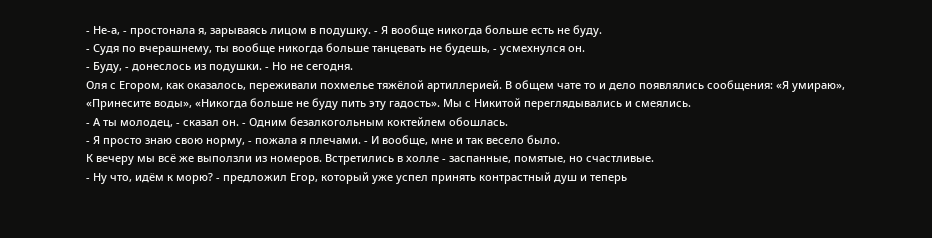- Не-а, - простонала я, зарываясь лицом в подушку. - Я вообще никогда больше есть не буду.
- Судя по вчерашнему, ты вообще никогда больше танцевать не будешь, - усмехнулся он.
- Буду, - донеслось из подушки. - Но не сегодня.
Оля с Егором, как оказалось, переживали похмелье тяжёлой артиллерией. В общем чате то и дело появлялись сообщения: «Я умираю», «Принесите воды», «Никогда больше не буду пить эту гадость». Мы с Никитой переглядывались и смеялись.
- А ты молодец, - сказал он. - Одним безалкогольным коктейлем обошлась.
- Я просто знаю свою норму, - пожала я плечами. - И вообще, мне и так весело было.
К вечеру мы всё же выползли из номеров. Встретились в холле - заспанные, помятые, но счастливые.
- Ну что, идём к морю? - предложил Егор, который уже успел принять контрастный душ и теперь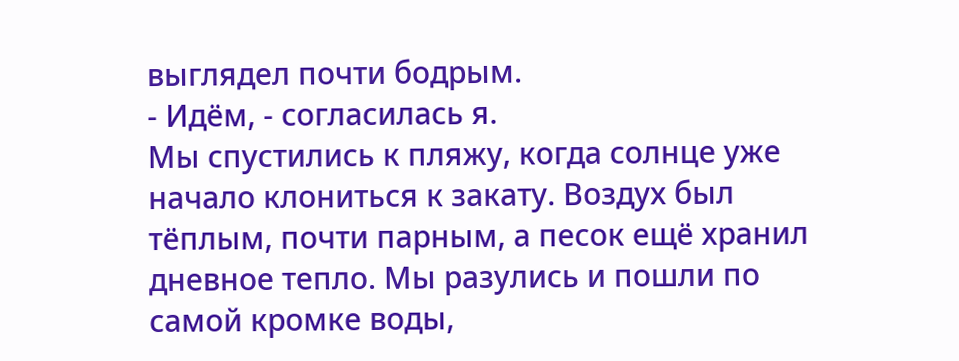выглядел почти бодрым.
- Идём, - согласилась я.
Мы спустились к пляжу, когда солнце уже начало клониться к закату. Воздух был тёплым, почти парным, а песок ещё хранил дневное тепло. Мы разулись и пошли по самой кромке воды,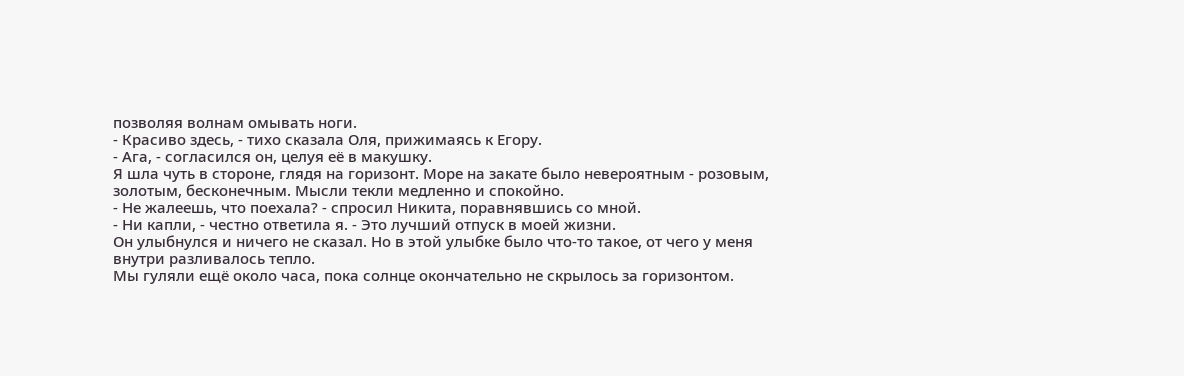позволяя волнам омывать ноги.
- Красиво здесь, - тихо сказала Оля, прижимаясь к Егору.
- Ага, - согласился он, целуя её в макушку.
Я шла чуть в стороне, глядя на горизонт. Море на закате было невероятным - розовым, золотым, бесконечным. Мысли текли медленно и спокойно.
- Не жалеешь, что поехала? - спросил Никита, поравнявшись со мной.
- Ни капли, - честно ответила я. - Это лучший отпуск в моей жизни.
Он улыбнулся и ничего не сказал. Но в этой улыбке было что-то такое, от чего у меня внутри разливалось тепло.
Мы гуляли ещё около часа, пока солнце окончательно не скрылось за горизонтом.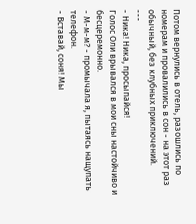Потом вернулись в отель, разошлись по номерам и провалились в сон - на этот раз обычный, без клубных приключений.
---
- Ника! Ника, просыпайся!
Голос Оли врывался в мои сны настойчиво и бесцеремонно.
- М-м-м? - промычала я, пытаясь нащупать телефон.
- Вставай, соня! Мы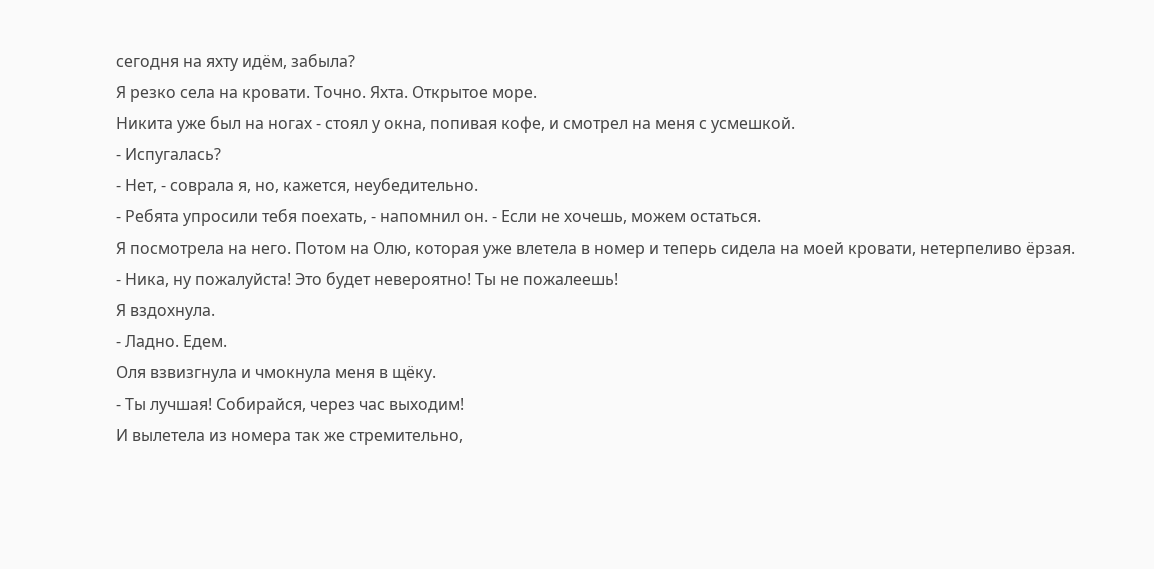сегодня на яхту идём, забыла?
Я резко села на кровати. Точно. Яхта. Открытое море.
Никита уже был на ногах - стоял у окна, попивая кофе, и смотрел на меня с усмешкой.
- Испугалась?
- Нет, - соврала я, но, кажется, неубедительно.
- Ребята упросили тебя поехать, - напомнил он. - Если не хочешь, можем остаться.
Я посмотрела на него. Потом на Олю, которая уже влетела в номер и теперь сидела на моей кровати, нетерпеливо ёрзая.
- Ника, ну пожалуйста! Это будет невероятно! Ты не пожалеешь!
Я вздохнула.
- Ладно. Едем.
Оля взвизгнула и чмокнула меня в щёку.
- Ты лучшая! Собирайся, через час выходим!
И вылетела из номера так же стремительно,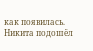как появилась.
Никита подошёл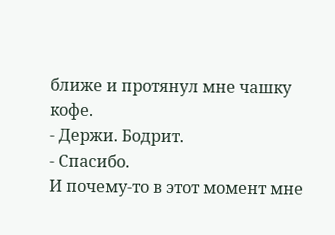ближе и протянул мне чашку кофе.
- Держи. Бодрит.
- Спасибо.
И почему-то в этот момент мне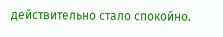действительно стало спокойно.